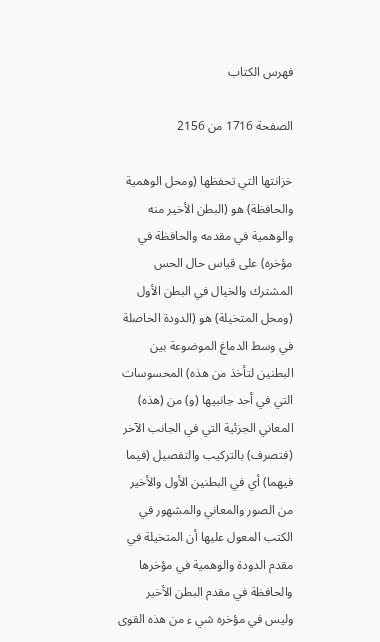فهرس الكتاب

الصفحة 1716 من 2156

خزانتها التي تحفظها (ومحل الوهمية والحافظة) هو (البطن الأخير منه والوهمية في مقدمه والحافظة في مؤخره) على قياس حال الحس المشترك والخيال في البطن الأول (ومحل المتخيلة) هو (الدودة الحاصلة في وسط الدماغ الموضوعة بين البطنين لتأخذ من هذه) المحسوسات التي في أحد جانبيها (و) من (هذه) المعاني الجزئية التي في الجانب الآخر (فتصرف) بالتركيب والتفصيل (فيما فيهما) أي في البطنين الأول والأخير من الصور والمعاني والمشهور في الكتب المعول عليها أن المتخيلة في مقدم الدودة والوهمية في مؤخرها والحافظة في مقدم البطن الأخير وليس في مؤخره شي ء من هذه القوى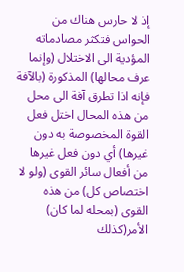إذ لا حارس هناك من الحواس فتكثر مصادماته المؤدية الى الاختلال (وإنما عرف محالها) المذكورة (بالآفة فإنه اذا تطرق آفة الى محل من هذه المحال اختل فعل القوة المخصوصة به دون غيرها) أي دون فعل غيرها من أفعال سائر القوى (ولو لا اختصاص كل) من هذه القوى (بمحله لما كان) الأمر(كذلك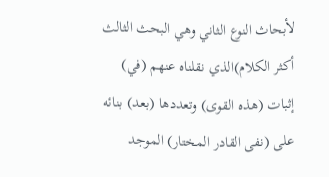لأبحاث النوع الثاني وهي البحث الثالث أكثر الكلام)الذي نقلناه عنهم (في) إثبات (هذه القوى) وتعددها (بعد) بنائه على (نفى القادر المختار) الموجد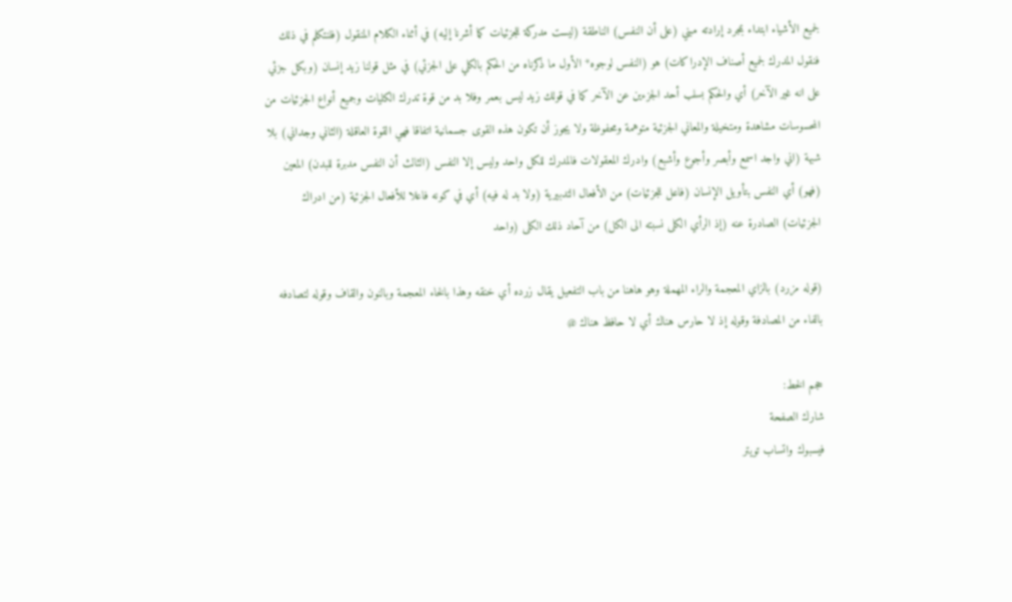لجميع الأشياء ابتداء بمجرد إرادته مبني (على أن النفس) الناطقة (ليست مدركة للجزئيات كما أشرنا إليه) في أثناء الكلام المنقول (فلنتكلم في ذلك فنقول المدرك لجميع أصناف الإدراكات) هو (النفس لوجوه* الأول ما ذكرناه من الحكم بالكلي على الجزئي) في مثل قولنا زيد إنسان (وبكل جزئي على انه غير الآخر) أي والحكم بسلب أحد الجزءين عن الآخر كما في قولك زيد ليس بعمر وفلا بد من قوة تدرك الكليات وجميع أنواع الجزئيات من المحسوسات مشاهدة ومتخيلة والمعاني الجزئية متوهمة ومحفوظة ولا يجوز أن تكون هذه القوى جسمانية اتفاقا فهي القوة العاقلة (الثاني وجداني) بلا شبهة (اني واجد اسمع وأبصر وأجوع وأشبع) وادرك المعقولات فالمدرك للكل واحد وليس إلا النفس (الثالث أن النفس مدبرة للبدن) المعين (فهو) أي النفس بتأويل الإنسان (فاعل للجزئيات) من الأفعال التدبيرية (ولا بد له فيه) أي في كونه فاعلا للأفعال الجزئية (من ادراك الجزئيات) الصادرة عنه (إذ الرأي الكلى نسبته الى الكل) من آحاد ذلك الكلى (واحد

(قوله مزرد) بالزاي المعجمة والراء المهملة وهو هاهنا من باب التفعيل يقال زرده أي خنقه وهذا بالخاء المعجمة وبالنون والقاف وقوله لتصادفه بالفاء من المصادفة وقوله إذ لا حارس هناك أي لا حافظ هناك @

حجم الخط:
شارك الصفحة
فيسبوك واتساب تويتر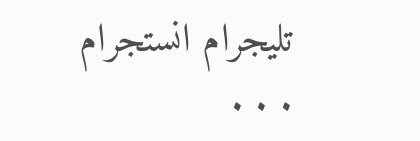تليجرام انستجرام
. . .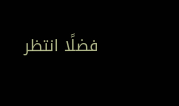فضلًا انتظر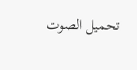تحميل الصوت